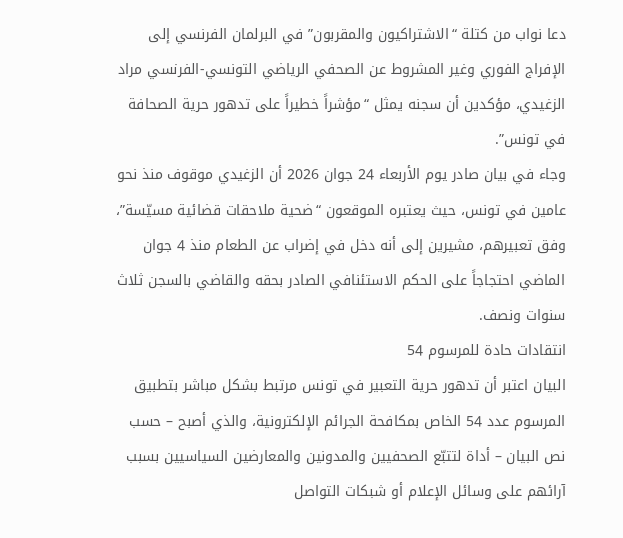دعا نواب من كتلة “الاشتراكيون والمقربون” في البرلمان الفرنسي إلى الإفراج الفوري وغير المشروط عن الصحفي الرياضي التونسي-الفرنسي مراد الزغيدي، مؤكدين أن سجنه يمثل “مؤشراً خطيراً على تدهور حرية الصحافة في تونس”.
وجاء في بيان صادر يوم الأربعاء 24 جوان 2026 أن الزغيدي موقوف منذ نحو عامين في تونس، حيث يعتبره الموقعون “ضحية ملاحقات قضائية مسيّسة”، وفق تعبيرهم، مشيرين إلى أنه دخل في إضراب عن الطعام منذ 4 جوان الماضي احتجاجاً على الحكم الاستئنافي الصادر بحقه والقاضي بالسجن ثلاث سنوات ونصف.
انتقادات حادة للمرسوم 54
البيان اعتبر أن تدهور حرية التعبير في تونس مرتبط بشكل مباشر بتطبيق المرسوم عدد 54 الخاص بمكافحة الجرائم الإلكترونية، والذي أصبح – حسب نص البيان – أداة لتتبّع الصحفيين والمدونين والمعارضين السياسيين بسبب آرائهم على وسائل الإعلام أو شبكات التواصل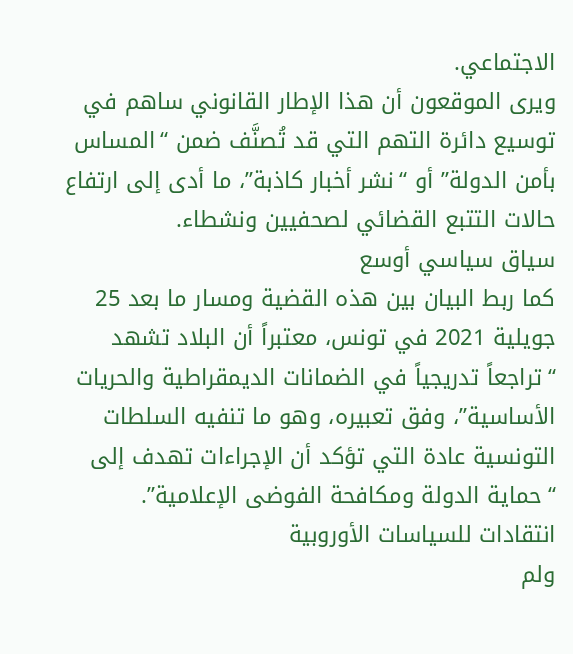الاجتماعي.
ويرى الموقعون أن هذا الإطار القانوني ساهم في توسيع دائرة التهم التي قد تُصنَّف ضمن “المساس بأمن الدولة” أو “نشر أخبار كاذبة”، ما أدى إلى ارتفاع حالات التتبع القضائي لصحفيين ونشطاء.
سياق سياسي أوسع
كما ربط البيان بين هذه القضية ومسار ما بعد 25 جويلية 2021 في تونس، معتبراً أن البلاد تشهد “تراجعاً تدريجياً في الضمانات الديمقراطية والحريات الأساسية”، وفق تعبيره، وهو ما تنفيه السلطات التونسية عادة التي تؤكد أن الإجراءات تهدف إلى “حماية الدولة ومكافحة الفوضى الإعلامية”.
انتقادات للسياسات الأوروبية
ولم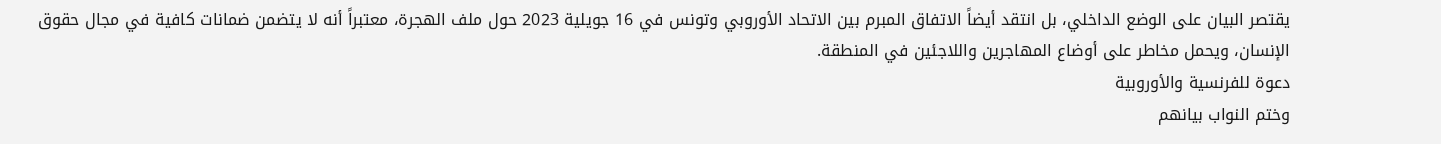يقتصر البيان على الوضع الداخلي، بل انتقد أيضاً الاتفاق المبرم بين الاتحاد الأوروبي وتونس في 16 جويلية 2023 حول ملف الهجرة، معتبراً أنه لا يتضمن ضمانات كافية في مجال حقوق الإنسان، ويحمل مخاطر على أوضاع المهاجرين واللاجئين في المنطقة.
دعوة للفرنسية والأوروبية
وختم النواب بيانهم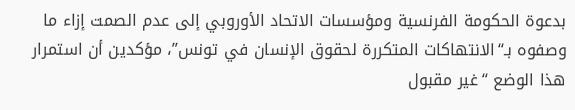بدعوة الحكومة الفرنسية ومؤسسات الاتحاد الأوروبي إلى عدم الصمت إزاء ما وصفوه بـ“الانتهاكات المتكررة لحقوق الإنسان في تونس”، مؤكدين أن استمرار هذا الوضع “غير مقبول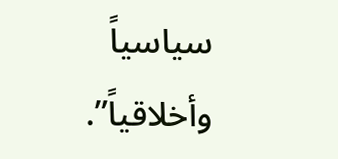سياسياً وأخلاقياً”.